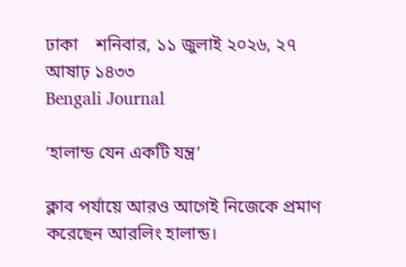ঢাকা    শনিবার, ১১ জুলাই ২০২৬, ২৭ আষাঢ় ১৪৩৩
Bengali Journal

‘হালান্ড যেন একটি যন্ত্র’

ক্লাব পর্যায়ে আরও আগেই নিজেকে প্রমাণ করেছেন আরলিং হালান্ড।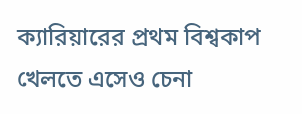ক্যারিয়ারের প্রথম বিশ্বকাপ খেলতে এসেও চেনা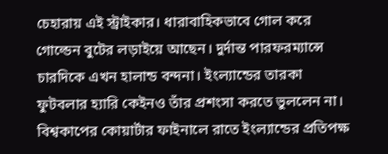চেহারায় এই স্ট্রাইকার। ধারাবাহিকভাবে গোল করে গোল্ডেন বুটের লড়াইয়ে আছেন। দুর্দান্ত পারফরম্যান্সে চারদিকে এখন হালান্ড বন্দনা। ইংল্যান্ডের তারকা ফুটবলার হ্যারি কেইনও তাঁর প্রশংসা করতে ভুললেন না। বিশ্বকাপের কোয়ার্টার ফাইনালে রাতে ইংল্যান্ডের প্রতিপক্ষ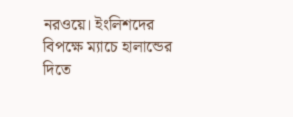নরওয়ে। ইংলিশদের বিপক্ষে ম্যাচে হালান্ডের দিতে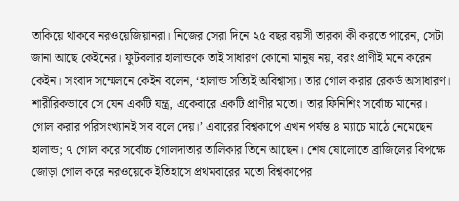তাকিয়ে থাকবে নরওয়েজিয়ানরা। নিজের সেরা দিনে ২৫ বছর বয়সী তারকা কী করতে পারেন, সেটা জানা আছে কেইনের। ফুটবলার হালান্ডকে তাই সাধারণ কোনো মানুষ নয়, বরং প্রাণীই মনে করেন কেইন। সংবাদ সম্মেলনে কেইন বলেন, ‘হালান্ড সত্যিই অবিশ্বাস্য। তার গোল করার রেকর্ড অসাধারণ। শারীরিকভাবে সে যেন একটি যন্ত্র, একেবারে একটি প্রাণীর মতো। তার ফিনিশিং সর্বোচ্চ মানের। গোল করার পরিসংখ্যানই সব বলে দেয়।’ এবারের বিশ্বকাপে এখন পর্যন্ত ৪ ম্যাচে মাঠে নেমেছেন হালান্ড; ৭ গোল করে সর্বোচ্চ গোলদাতার তালিকার তিনে আছেন। শেষ ষোলোতে ব্রাজিলের বিপক্ষে জোড়া গোল করে নরওয়েকে ইতিহাসে প্রথমবারের মতো বিশ্বকাপের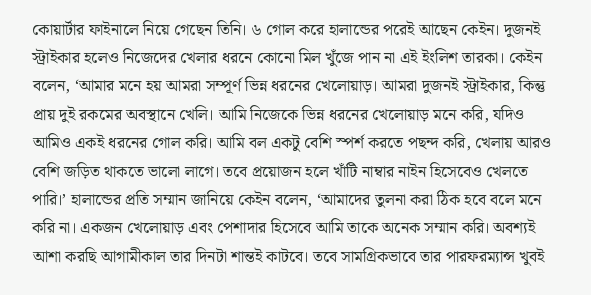কোয়ার্টার ফাইনালে নিয়ে গেছেন তিনি। ৬ গোল করে হালান্ডের পরেই আছেন কেইন। দুজনই স্ট্রাইকার হলেও নিজেদের খেলার ধরনে কোনো মিল খুঁজে পান না এই ইংলিশ তারকা। কেইন বলেন, ‘আমার মনে হয় আমরা সম্পূর্ণ ভিন্ন ধরনের খেলোয়াড়। আমরা দুজনই স্ট্রাইকার, কিন্তু প্রায় দুই রকমের অবস্থানে খেলি। আমি নিজেকে ভিন্ন ধরনের খেলোয়াড় মনে করি, যদিও আমিও একই ধরনের গোল করি। আমি বল একটু বেশি স্পর্শ করতে পছন্দ করি, খেলায় আরও বেশি জড়িত থাকতে ভালো লাগে। তবে প্রয়োজন হলে খাঁটি নাম্বার নাইন হিসেবেও খেলতে পারি।’ হালান্ডের প্রতি সম্মান জানিয়ে কেইন বলেন, ‘আমাদের তুলনা করা ঠিক হবে বলে মনে করি না। একজন খেলোয়াড় এবং পেশাদার হিসেবে আমি তাকে অনেক সম্মান করি। অবশ্যই আশা করছি আগামীকাল তার দিনটা শান্তই কাটবে। তবে সামগ্রিকভাবে তার পারফরম্যান্স খুবই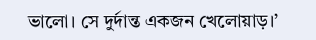ভালো। সে দুর্দান্ত একজন খেলোয়াড়।’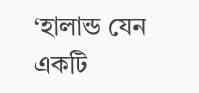‘হালান্ড যেন একটি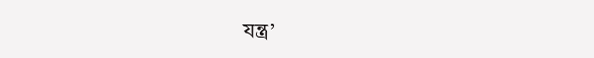যন্ত্র’